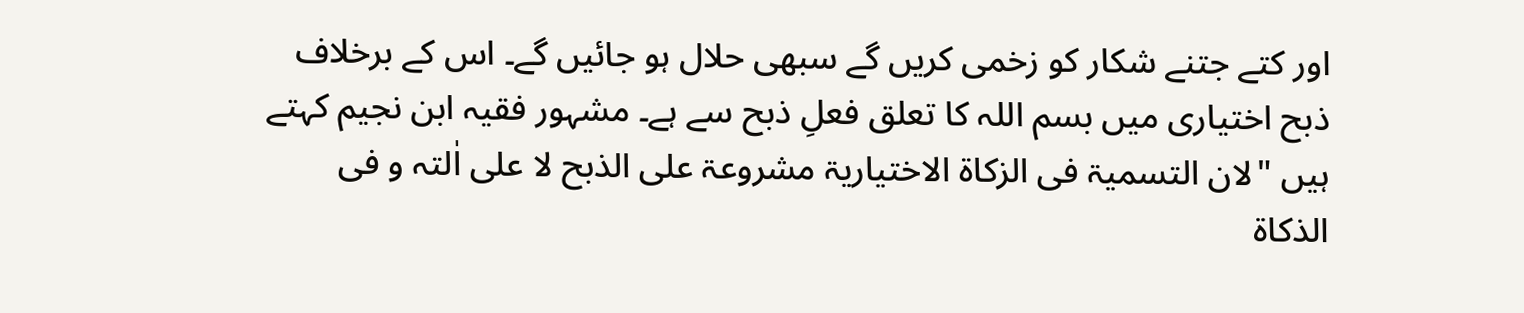اور کتے جتنے شکار کو زخمی کریں گے سبھی حلال ہو جائیں گے۔ اس کے برخلاف ذبح اختیاری میں بسم اللہ کا تعلق فعلِ ذبح سے ہے۔ مشہور فقیہ ابن نجیم کہتے ہیں "لان التسمیۃ فی الزکاۃ الاختیاریۃ مشروعۃ علی الذبح لا علی اٰلتہ و فی الذکاۃ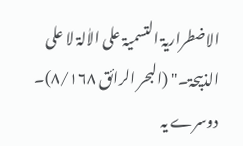الاضطراریۃ التسمیۃ علی الاٰلۃ لا علی الذبیحۃ۔" (البحر الرائق ۸/۱۶۸)۔
دوسرے یہ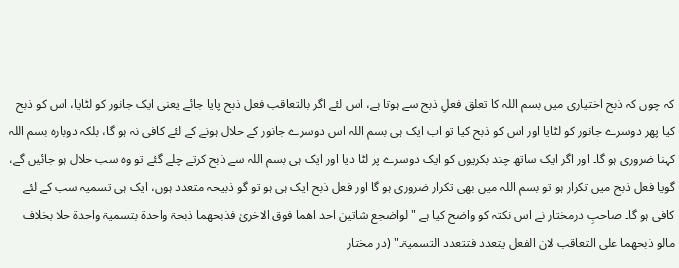کہ چوں کہ ذبح اختیاری میں بسم اللہ کا تعلق فعلِ ذبح سے ہوتا ہے، اس لئے اگر بالتعاقب فعل ذبح پایا جائے یعنی ایک جانور کو لٹایا، اس کو ذبح کیا پھر دوسرے جانور کو لٹایا اور اس کو ذبح کیا تو اب ایک ہی بسم اللہ اس دوسرے جانور کے حلال ہونے کے لئے کافی نہ ہو گا، بلکہ دوبارہ بسم اللہ کہنا ضروری ہو گا۔ اور اگر ایک ساتھ چند بکریوں کو ایک دوسرے پر لٹا دیا اور ایک ہی بسم اللہ سے ذبح کرتے چلے گئے تو وہ سب حلال ہو جائیں گے، گویا فعل ذبح میں تکرار ہو تو بسم اللہ میں بھی تکرار ضروری ہو گا اور فعل ذبح ایک ہی ہو تو گو ذبیحہ متعدد ہوں، ایک ہی تسمیہ سب کے لئے کافی ہو گا۔ صاحبِ درمختار نے اس نکتہ کو واضح کیا ہے "لواضجع شاتین احد اھما فوق الاخریٰ فذبحھما ذبحۃ واحدۃ بتسمیۃ واحدۃ حلا بخلاف مالو ذبحھما علی التعاقب لان الفعل یتعدد فتتعدد التسمیۃ۔" (در مختار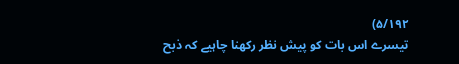۵/۱۹۲)
تیسرے اس بات کو پیش نظر رکھنا چاہیے کہ ذبح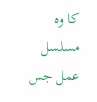کا وہ مسلسل عمل جس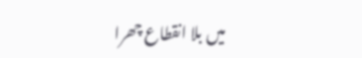میں بلا انقطاع چھرا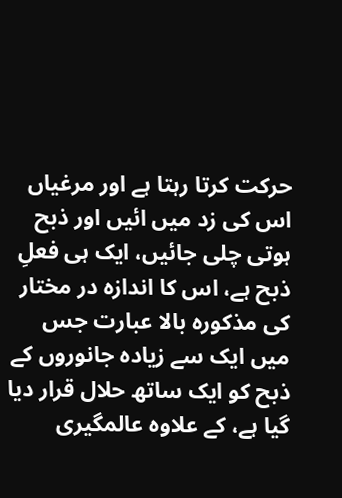حرکت کرتا رہتا ہے اور مرغیاں اس کی زد میں ائیں اور ذبح ہوتی چلی جائیں، ایک ہی فعلِ ذبح ہے، اس کا اندازہ در مختار کی مذکورہ بالا عبارت جس میں ایک سے زیادہ جانوروں کے ذبح کو ایک ساتھ حلال قرار دیا گیا ہے، کے علاوہ عالمگیری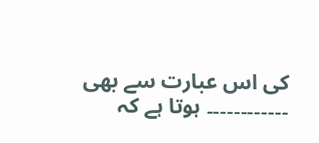کی اس عبارت سے بھی ۔۔۔۔۔۔۔۔۔۔۔۔ ہوتا ہے کہ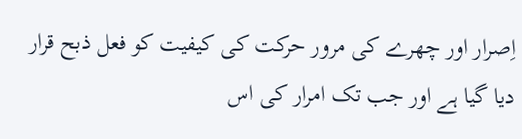اِصرار اور چھرے کی مرور حرکت کی کیفیت کو فعل ذبح قرار دیا گیا ہے اور جب تک امرار کی اس